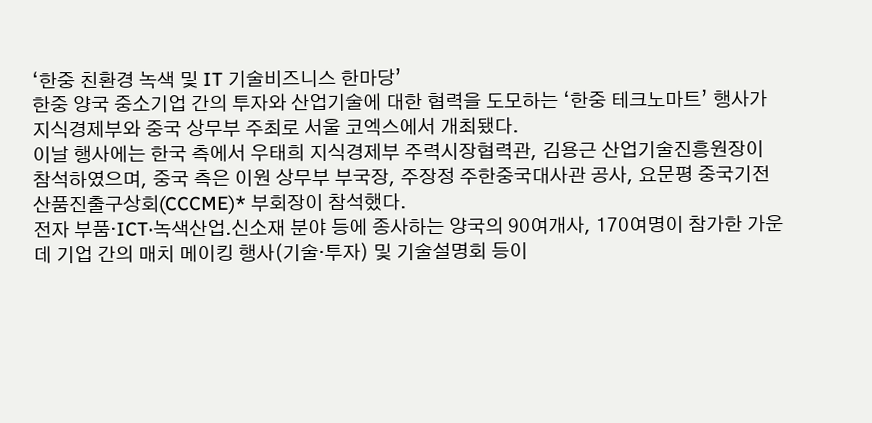‘한중 친환경 녹색 및 IT 기술비즈니스 한마당’
한중 양국 중소기업 간의 투자와 산업기술에 대한 협력을 도모하는 ‘한중 테크노마트’ 행사가 지식경제부와 중국 상무부 주최로 서울 코엑스에서 개최됐다.
이날 행사에는 한국 측에서 우태희 지식경제부 주력시장협력관, 김용근 산업기술진흥원장이 참석하였으며, 중국 측은 이원 상무부 부국장, 주장정 주한중국대사관 공사, 요문평 중국기전산품진출구상회(CCCME)* 부회장이 참석했다.
전자 부품‧ICT‧녹색산업․신소재 분야 등에 종사하는 양국의 90여개사, 170여명이 참가한 가운데 기업 간의 매치 메이킹 행사(기술‧투자) 및 기술설명회 등이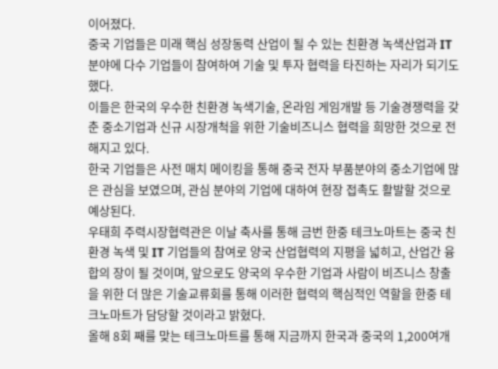이어졌다.
중국 기업들은 미래 핵심 성장동력 산업이 될 수 있는 친환경 녹색산업과 IT 분야에 다수 기업들이 참여하여 기술 및 투자 협력을 타진하는 자리가 되기도 했다.
이들은 한국의 우수한 친환경 녹색기술, 온라임 게임개발 등 기술경쟁력을 갖춘 중소기업과 신규 시장개척을 위한 기술비즈니스 협력을 희망한 것으로 전해지고 있다.
한국 기업들은 사전 매치 메이킹을 통해 중국 전자 부품분야의 중소기업에 많은 관심을 보였으며, 관심 분야의 기업에 대하여 현장 접촉도 활발할 것으로 예상된다.
우태희 주력시장협력관은 이날 축사를 통해 금번 한중 테크노마트는 중국 친환경 녹색 및 IT 기업들의 참여로 양국 산업협력의 지평을 넓히고, 산업간 융합의 장이 될 것이며, 앞으로도 양국의 우수한 기업과 사람이 비즈니스 창출을 위한 더 많은 기술교류회를 통해 이러한 협력의 핵심적인 역할을 한중 테크노마트가 담당할 것이라고 밝혔다.
올해 8회 째를 맞는 테크노마트를 통해 지금까지 한국과 중국의 1,200여개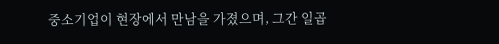중소기업이 현장에서 만남을 가졌으며, 그간 일곱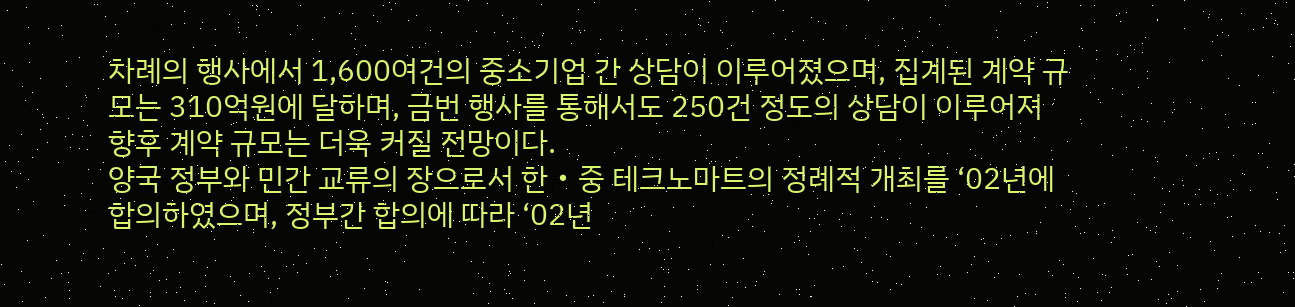차례의 행사에서 1,600여건의 중소기업 간 상담이 이루어졌으며, 집계된 계약 규모는 310억원에 달하며, 금번 행사를 통해서도 250건 정도의 상담이 이루어져 향후 계약 규모는 더욱 커질 전망이다.
양국 정부와 민간 교류의 장으로서 한‧중 테크노마트의 정례적 개최를 ‘02년에 합의하였으며, 정부간 합의에 따라 ‘02년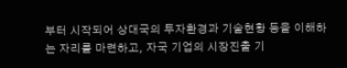부터 시작되어 상대국의 투자환경과 기술현황 등을 이해하는 자리를 마련하고, 자국 기업의 시장진출 기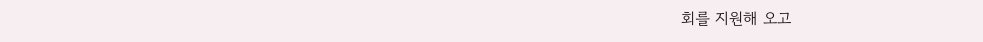회를 지원해 오고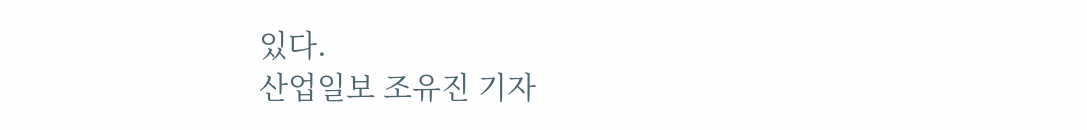있다.
산업일보 조유진 기자